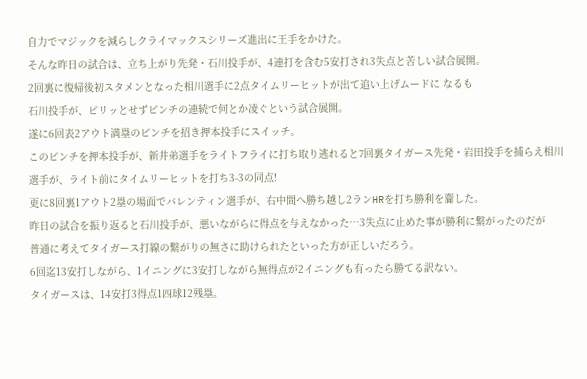自力でマジックを減らしクライマックスシリーズ進出に王手をかけた。
そんな昨日の試合は、立ち上がり先発・石川投手が、4連打を含む5安打され3失点と苦しい試合展開。
2回裏に復帰後初スタメンとなった相川選手に2点タイムリーヒットが出て追い上げムードに なるも
石川投手が、ピリッとせずピンチの連続で何とか凌ぐという試合展開。
遂に6回表2アウト満塁のピンチを招き押本投手にスイッチ。
このピンチを押本投手が、新井弟選手をライトフライに打ち取り逃れると7回裏タイガース先発・岩田投手を捕らえ相川選手が、ライト前にタイムリーヒットを打ち3-3の同点!
更に8回裏1アウト2塁の場面でバレンティン選手が、右中間へ勝ち越し2ランHRを打ち勝利を齎した。
昨日の試合を振り返ると石川投手が、悪いながらに得点を与えなかった…3失点に止めた事が勝利に繋がったのだが
普通に考えてタイガース打線の繋がりの無さに助けられたといった方が正しいだろう。
6回迄13安打しながら、1イニングに3安打しながら無得点が2イニングも有ったら勝てる訳ない。
タイガースは、14安打3得点1四球12残塁。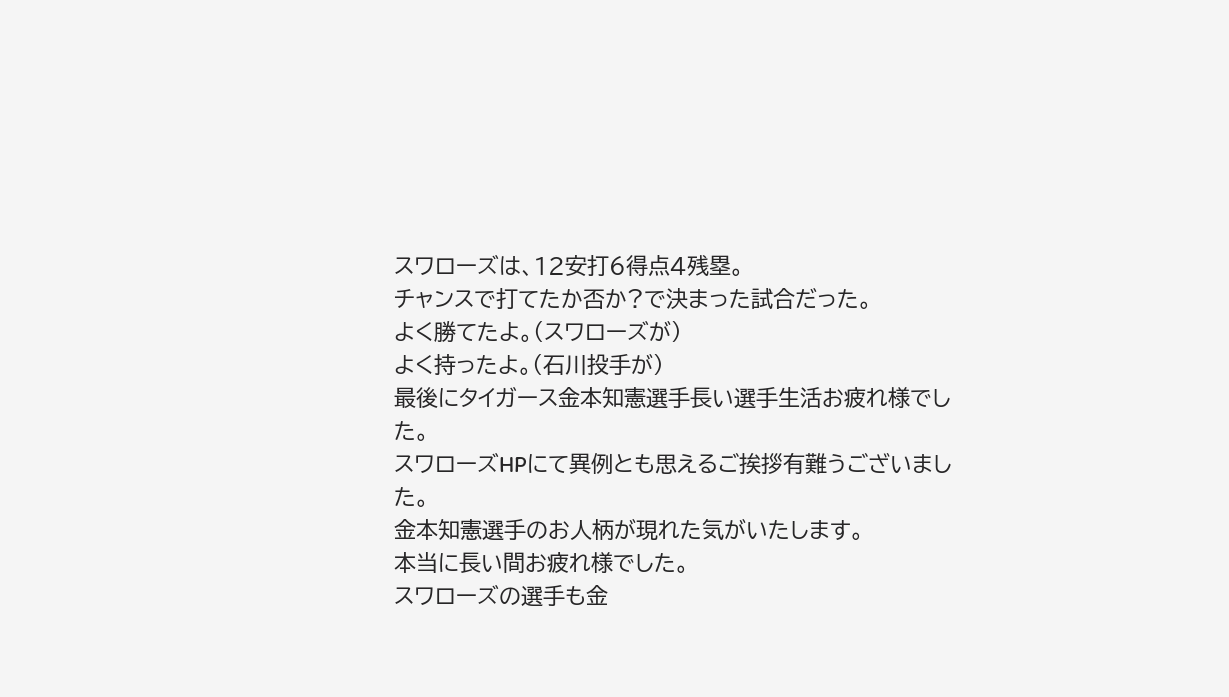スワローズは、12安打6得点4残塁。
チャンスで打てたか否か?で決まった試合だった。
よく勝てたよ。(スワローズが)
よく持ったよ。(石川投手が)
最後にタイガース金本知憲選手長い選手生活お疲れ様でした。
スワローズHPにて異例とも思えるご挨拶有難うございました。
金本知憲選手のお人柄が現れた気がいたします。
本当に長い間お疲れ様でした。
スワローズの選手も金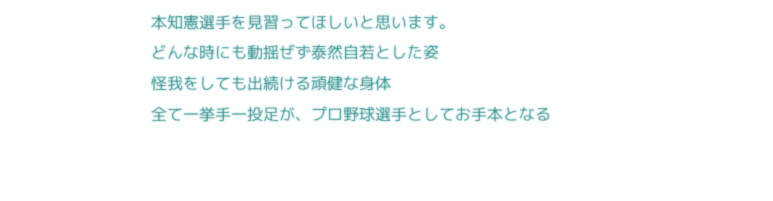本知憲選手を見習ってほしいと思います。
どんな時にも動揺ぜず泰然自若とした姿
怪我をしても出続ける頑健な身体
全て一挙手一投足が、プロ野球選手としてお手本となる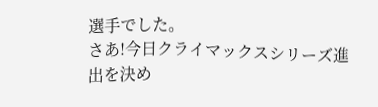選手でした。
さあ!今日クライマックスシリーズ進出を決め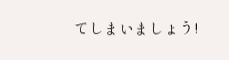てしまいましょう!